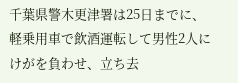千葉県警木更津署は25日までに、軽乗用車で飲酒運転して男性2人にけがを負わせ、立ち去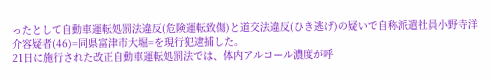ったとして自動車運転処罰法違反(危険運転致傷)と道交法違反(ひき逃げ)の疑いで自称派遣社員小野寺洋介容疑者(46)=同県富津市大堀=を現行犯逮捕した。
21日に施行された改正自動車運転処罰法では、体内アルコール濃度が呼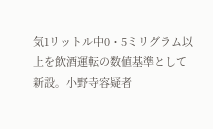気1リットル中0・5ミリグラム以上を飲酒運転の数値基準として新設。小野寺容疑者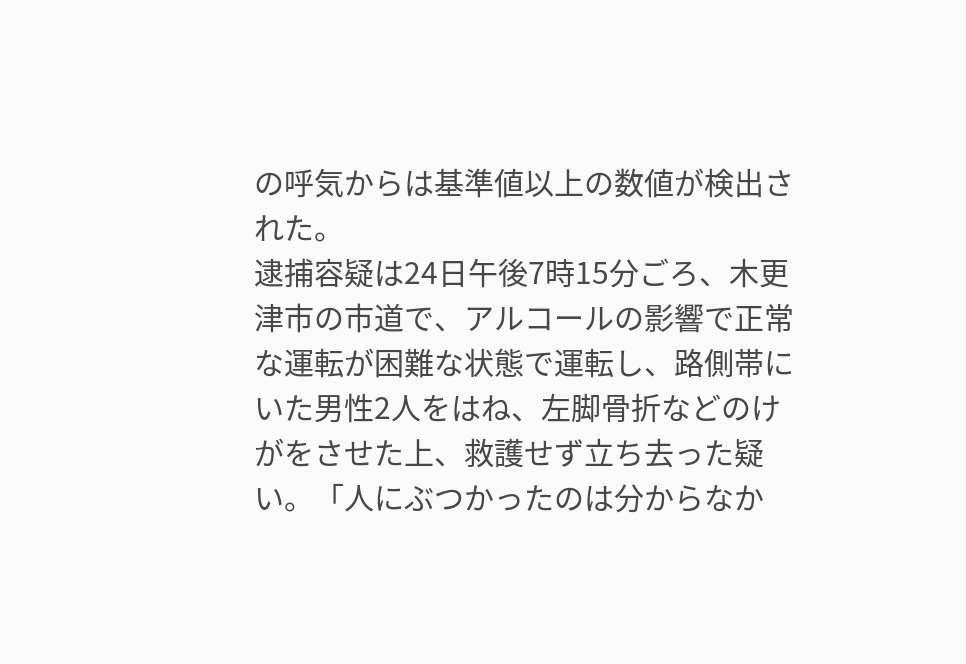の呼気からは基準値以上の数値が検出された。
逮捕容疑は24日午後7時15分ごろ、木更津市の市道で、アルコールの影響で正常な運転が困難な状態で運転し、路側帯にいた男性2人をはね、左脚骨折などのけがをさせた上、救護せず立ち去った疑い。「人にぶつかったのは分からなか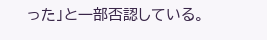った」と一部否認している。